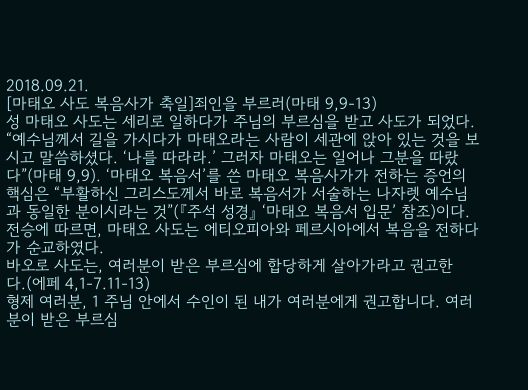2018.09.21.
[마태오 사도 복음사가 축일]죄인을 부르러(마태 9,9-13)
성 마태오 사도는 세리로 일하다가 주님의 부르심을 받고 사도가 되었다. “예수님께서 길을 가시다가 마태오라는 사람이 세관에 앉아 있는 것을 보시고 말씀하셨다. ‘나를 따라라.’ 그러자 마태오는 일어나 그분을 따랐다”(마태 9,9). ‘마태오 복음서’를 쓴 마태오 복음사가가 전하는 증언의 핵심은 “부활하신 그리스도께서 바로 복음서가 서술하는 나자렛 예수님과 동일한 분이시라는 것”(『주석 성경』 ‘마태오 복음서 입문’ 참조)이다. 전승에 따르면, 마태오 사도는 에티오피아와 페르시아에서 복음을 전하다가 순교하였다.
바오로 사도는, 여러분이 받은 부르심에 합당하게 살아가라고 권고한다.(에페 4,1-7.11-13)
형제 여러분, 1 주님 안에서 수인이 된 내가 여러분에게 권고합니다. 여러분이 받은 부르심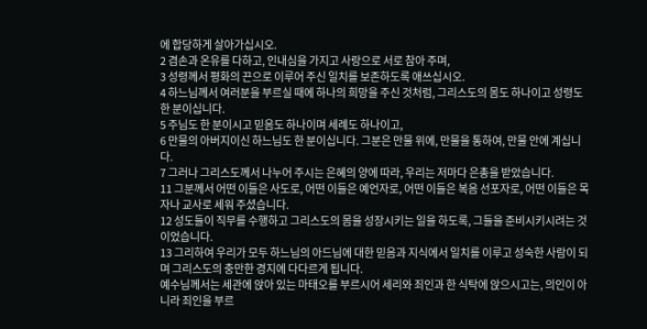에 합당하게 살아가십시오.
2 겸손과 온유를 다하고, 인내심을 가지고 사랑으로 서로 참아 주며,
3 성령께서 평화의 끈으로 이루어 주신 일치를 보존하도록 애쓰십시오.
4 하느님께서 여러분을 부르실 때에 하나의 희망을 주신 것처럼, 그리스도의 몸도 하나이고 성령도 한 분이십니다.
5 주님도 한 분이시고 믿음도 하나이며 세례도 하나이고,
6 만물의 아버지이신 하느님도 한 분이십니다. 그분은 만물 위에, 만물을 통하여, 만물 안에 계십니다.
7 그러나 그리스도께서 나누어 주시는 은혜의 양에 따라, 우리는 저마다 은총을 받았습니다.
11 그분께서 어떤 이들은 사도로, 어떤 이들은 예언자로, 어떤 이들은 복음 선포자로, 어떤 이들은 목자나 교사로 세워 주셨습니다.
12 성도들이 직무를 수행하고 그리스도의 몸을 성장시키는 일을 하도록, 그들을 준비시키시려는 것이었습니다.
13 그리하여 우리가 모두 하느님의 아드님에 대한 믿음과 지식에서 일치를 이루고 성숙한 사람이 되며 그리스도의 충만한 경지에 다다르게 됩니다.
예수님께서는 세관에 앉아 있는 마태오를 부르시어 세리와 죄인과 한 식탁에 앉으시고는, 의인이 아니라 죄인을 부르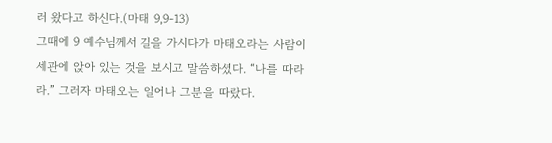러 왔다고 하신다.(마태 9,9-13)
그때에 9 예수님께서 길을 가시다가 마태오라는 사람이 세관에 앉아 있는 것을 보시고 말씀하셨다. “나를 따라라.” 그러자 마태오는 일어나 그분을 따랐다.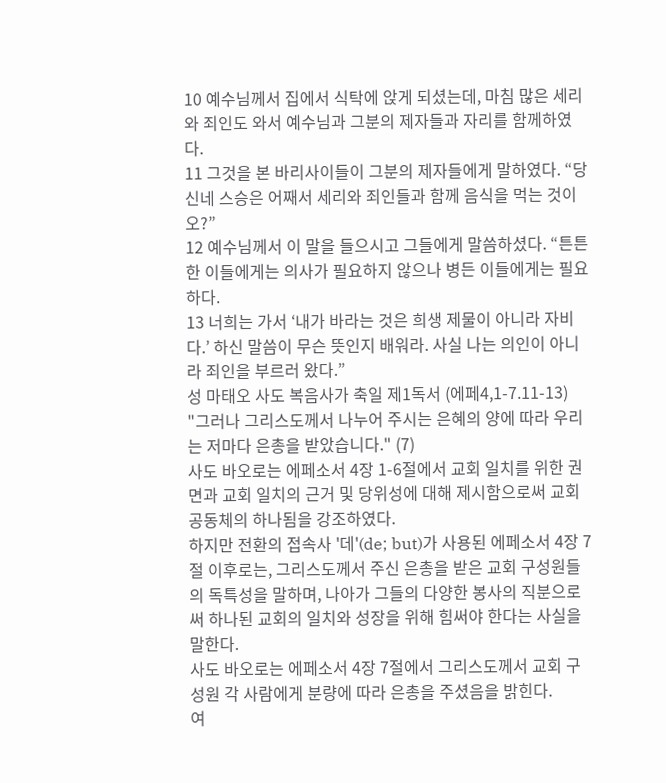10 예수님께서 집에서 식탁에 앉게 되셨는데, 마침 많은 세리와 죄인도 와서 예수님과 그분의 제자들과 자리를 함께하였다.
11 그것을 본 바리사이들이 그분의 제자들에게 말하였다. “당신네 스승은 어째서 세리와 죄인들과 함께 음식을 먹는 것이오?”
12 예수님께서 이 말을 들으시고 그들에게 말씀하셨다. “튼튼한 이들에게는 의사가 필요하지 않으나 병든 이들에게는 필요하다.
13 너희는 가서 ‘내가 바라는 것은 희생 제물이 아니라 자비다.’ 하신 말씀이 무슨 뜻인지 배워라. 사실 나는 의인이 아니라 죄인을 부르러 왔다.”
성 마태오 사도 복음사가 축일 제1독서 (에페4,1-7.11-13)
"그러나 그리스도께서 나누어 주시는 은혜의 양에 따라 우리는 저마다 은총을 받았습니다." (7)
사도 바오로는 에페소서 4장 1-6절에서 교회 일치를 위한 권면과 교회 일치의 근거 및 당위성에 대해 제시함으로써 교회 공동체의 하나됨을 강조하였다.
하지만 전환의 접속사 '데'(de; but)가 사용된 에페소서 4장 7절 이후로는, 그리스도께서 주신 은총을 받은 교회 구성원들의 독특성을 말하며, 나아가 그들의 다양한 봉사의 직분으로써 하나된 교회의 일치와 성장을 위해 힘써야 한다는 사실을 말한다.
사도 바오로는 에페소서 4장 7절에서 그리스도께서 교회 구성원 각 사람에게 분량에 따라 은총을 주셨음을 밝힌다.
여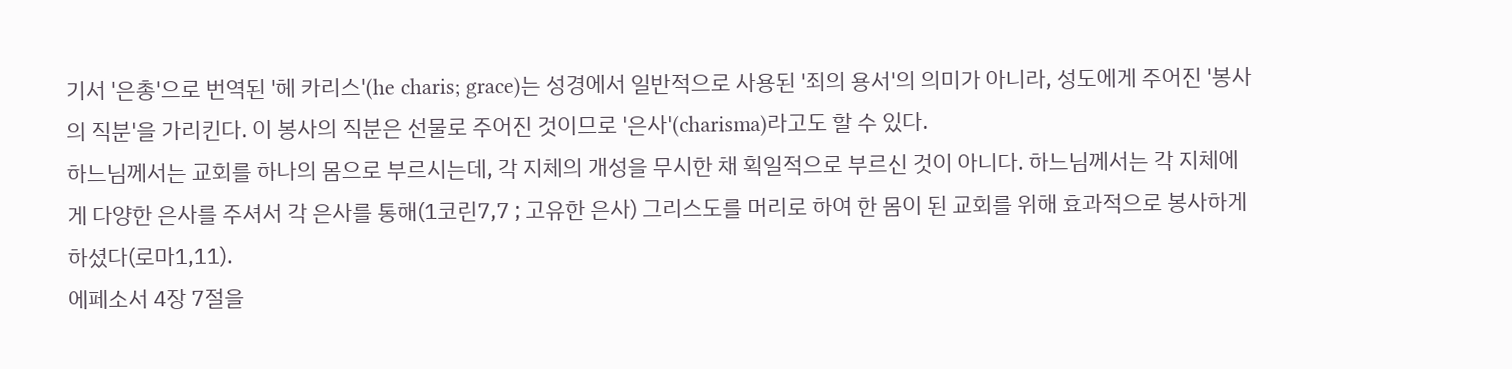기서 '은총'으로 번역된 '헤 카리스'(he charis; grace)는 성경에서 일반적으로 사용된 '죄의 용서'의 의미가 아니라, 성도에게 주어진 '봉사의 직분'을 가리킨다. 이 봉사의 직분은 선물로 주어진 것이므로 '은사'(charisma)라고도 할 수 있다.
하느님께서는 교회를 하나의 몸으로 부르시는데, 각 지체의 개성을 무시한 채 획일적으로 부르신 것이 아니다. 하느님께서는 각 지체에게 다양한 은사를 주셔서 각 은사를 통해(1코린7,7 ; 고유한 은사) 그리스도를 머리로 하여 한 몸이 된 교회를 위해 효과적으로 봉사하게 하셨다(로마1,11).
에페소서 4장 7절을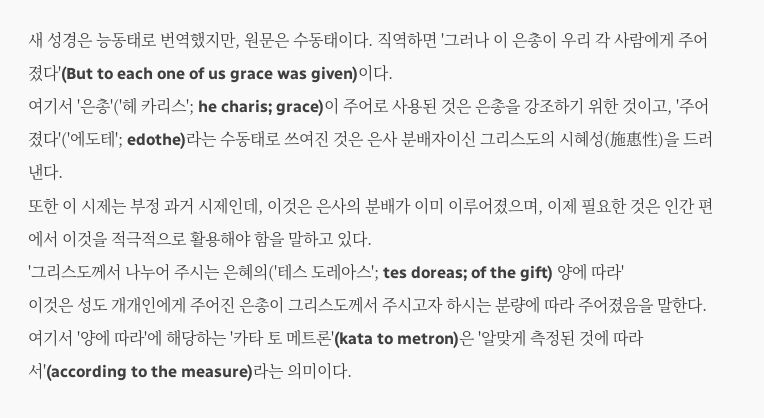새 성경은 능동태로 번역했지만, 원문은 수동태이다. 직역하면 '그러나 이 은총이 우리 각 사람에게 주어졌다'(But to each one of us grace was given)이다.
여기서 '은총'('헤 카리스'; he charis; grace)이 주어로 사용된 것은 은총을 강조하기 위한 것이고, '주어졌다'('에도테'; edothe)라는 수동태로 쓰여진 것은 은사 분배자이신 그리스도의 시혜성(施惠性)을 드러낸다.
또한 이 시제는 부정 과거 시제인데, 이것은 은사의 분배가 이미 이루어졌으며, 이제 필요한 것은 인간 편에서 이것을 적극적으로 활용해야 함을 말하고 있다.
'그리스도께서 나누어 주시는 은혜의('테스 도레아스'; tes doreas; of the gift) 양에 따라'
이것은 성도 개개인에게 주어진 은총이 그리스도께서 주시고자 하시는 분량에 따라 주어졌음을 말한다. 여기서 '양에 따라'에 해당하는 '카타 토 메트론'(kata to metron)은 '알맞게 측정된 것에 따라서'(according to the measure)라는 의미이다.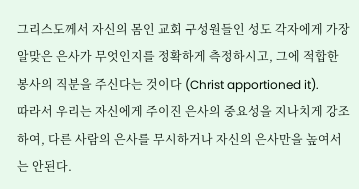그리스도께서 자신의 몸인 교회 구성원들인 성도 각자에게 가장 알맞은 은사가 무엇인지를 정확하게 측정하시고, 그에 적합한 봉사의 직분을 주신다는 것이다 (Christ apportioned it).
따라서 우리는 자신에게 주이진 은사의 중요성을 지나치게 강조하여, 다른 사람의 은사를 무시하거나 자신의 은사만을 높여서는 안된다.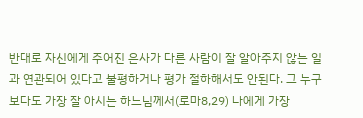반대로 자신에게 주어진 은사가 다른 사람이 잘 알아주지 않는 일과 연관되어 있다고 불평하거나 평가 절하해서도 안된다. 그 누구보다도 가장 잘 아시는 하느님께서(로마8,29) 나에게 가장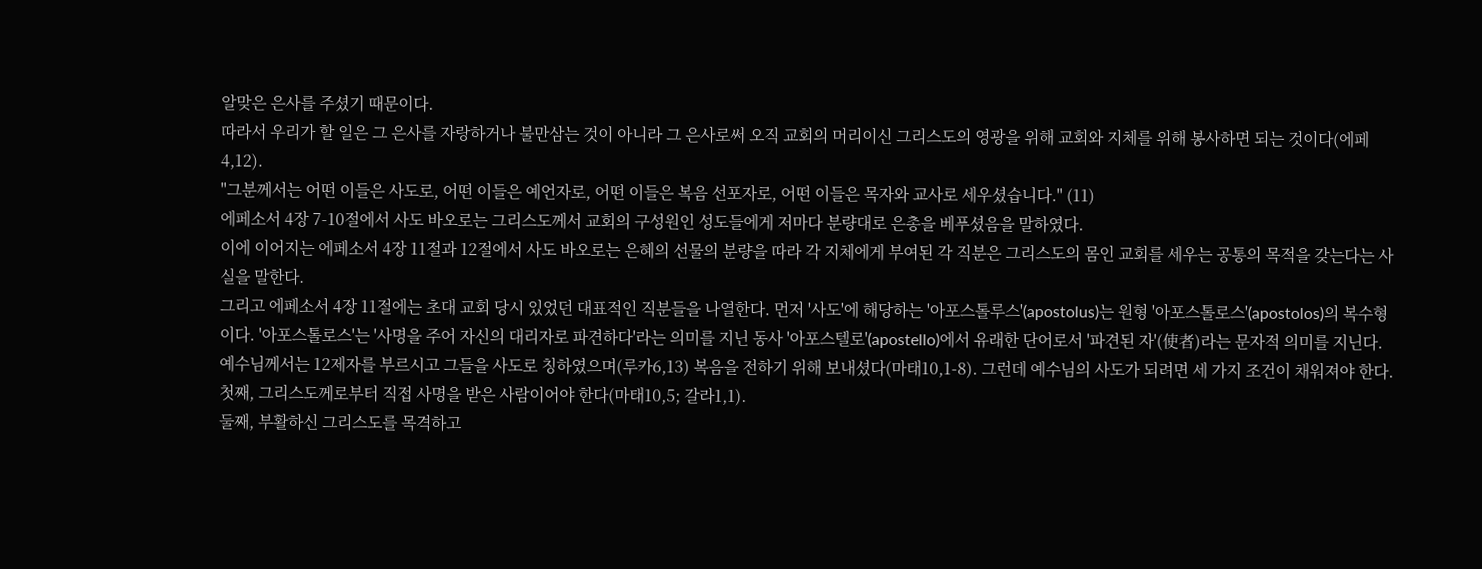알맞은 은사를 주셨기 때문이다.
따라서 우리가 할 일은 그 은사를 자랑하거나 불만삼는 것이 아니라 그 은사로써 오직 교회의 머리이신 그리스도의 영광을 위해 교회와 지체를 위해 봉사하면 되는 것이다(에페4,12).
"그분께서는 어떤 이들은 사도로, 어떤 이들은 예언자로, 어떤 이들은 복음 선포자로, 어떤 이들은 목자와 교사로 세우셨습니다." (11)
에페소서 4장 7-10절에서 사도 바오로는 그리스도께서 교회의 구성원인 성도들에게 저마다 분량대로 은총을 베푸셨음을 말하였다.
이에 이어지는 에페소서 4장 11절과 12절에서 사도 바오로는 은혜의 선물의 분량을 따라 각 지체에게 부여된 각 직분은 그리스도의 몸인 교회를 세우는 공통의 목적을 갖는다는 사실을 말한다.
그리고 에페소서 4장 11절에는 초대 교회 당시 있었던 대표적인 직분들을 나열한다. 먼저 '사도'에 해당하는 '아포스톨루스'(apostolus)는 원형 '아포스톨로스'(apostolos)의 복수형이다. '아포스톨로스'는 '사명을 주어 자신의 대리자로 파견하다'라는 의미를 지닌 동사 '아포스텔로'(apostello)에서 유래한 단어로서 '파견된 자'(使者)라는 문자적 의미를 지닌다.
예수님께서는 12제자를 부르시고 그들을 사도로 칭하였으며(루카6,13) 복음을 전하기 위해 보내셨다(마태10,1-8). 그런데 예수님의 사도가 되려면 세 가지 조건이 채워져야 한다.
첫째, 그리스도께로부터 직접 사명을 받은 사람이어야 한다(마태10,5; 갈라1,1).
둘째, 부활하신 그리스도를 목격하고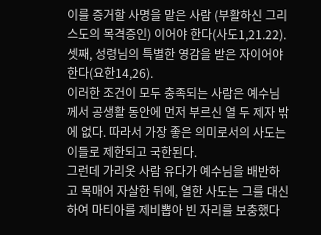이를 증거할 사명을 맡은 사람 (부활하신 그리스도의 목격증인) 이어야 한다(사도1,21.22).
셋째, 성령님의 특별한 영감을 받은 자이어야 한다(요한14,26).
이러한 조건이 모두 충족되는 사람은 예수님께서 공생활 동안에 먼저 부르신 열 두 제자 밖에 없다. 따라서 가장 좋은 의미로서의 사도는 이들로 제한되고 국한된다.
그런데 가리옷 사람 유다가 예수님을 배반하고 목매어 자살한 뒤에, 열한 사도는 그를 대신하여 마티아를 제비뽑아 빈 자리를 보충했다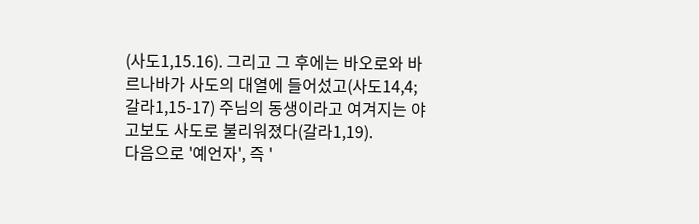(사도1,15.16). 그리고 그 후에는 바오로와 바르나바가 사도의 대열에 들어섰고(사도14,4; 갈라1,15-17) 주님의 동생이라고 여겨지는 야고보도 사도로 불리워졌다(갈라1,19).
다음으로 '예언자', 즉 '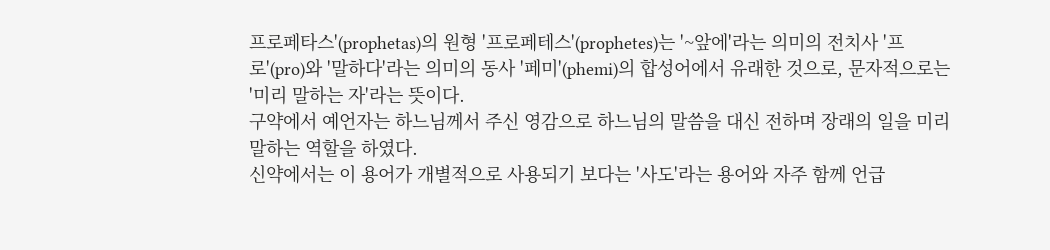프로페타스'(prophetas)의 원형 '프로페테스'(prophetes)는 '~앞에'라는 의미의 전치사 '프로'(pro)와 '말하다'라는 의미의 동사 '페미'(phemi)의 합성어에서 유래한 것으로, 문자적으로는 '미리 말하는 자'라는 뜻이다.
구약에서 예언자는 하느님께서 주신 영감으로 하느님의 말씀을 대신 전하며 장래의 일을 미리 말하는 역할을 하였다.
신약에서는 이 용어가 개별적으로 사용되기 보다는 '사도'라는 용어와 자주 함께 언급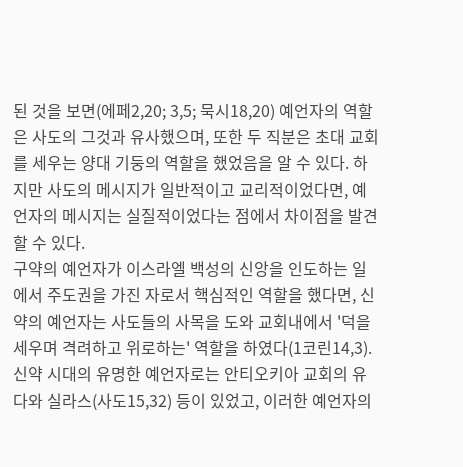된 것을 보면(에페2,20; 3,5; 묵시18,20) 예언자의 역할은 사도의 그것과 유사했으며, 또한 두 직분은 초대 교회를 세우는 양대 기둥의 역할을 했었음을 알 수 있다. 하지만 사도의 메시지가 일반적이고 교리적이었다면, 예언자의 메시지는 실질적이었다는 점에서 차이점을 발견할 수 있다.
구약의 예언자가 이스라엘 백성의 신앙을 인도하는 일에서 주도권을 가진 자로서 핵심적인 역할을 했다면, 신약의 예언자는 사도들의 사목을 도와 교회내에서 '덕을 세우며 격려하고 위로하는' 역할을 하였다(1코린14,3).
신약 시대의 유명한 예언자로는 안티오키아 교회의 유다와 실라스(사도15,32) 등이 있었고, 이러한 예언자의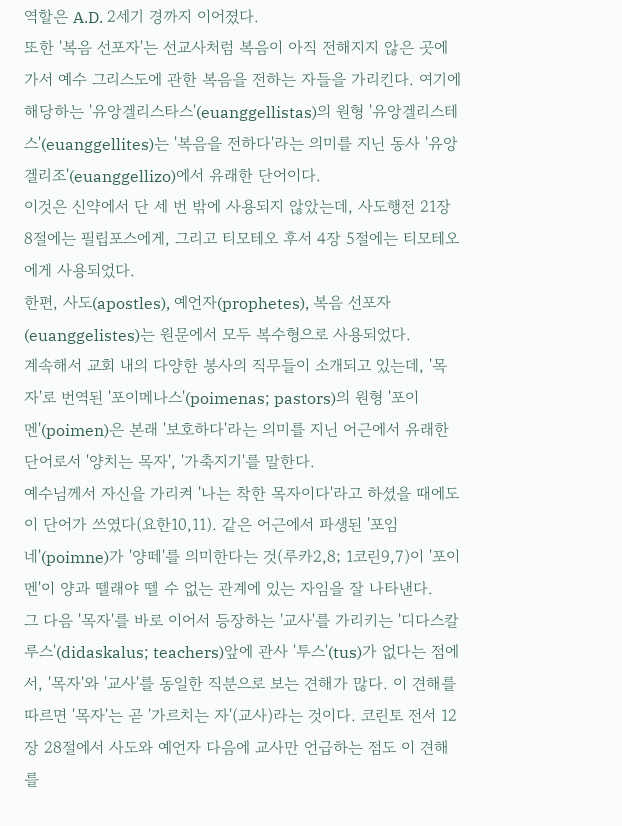역할은 A.D. 2세기 경까지 이어졌다.
또한 '복음 선포자'는 선교사처럼 복음이 아직 전해지지 않은 곳에 가서 예수 그리스도에 관한 복음을 전하는 자들을 가리킨다. 여기에 해당하는 '유앙겔리스타스'(euanggellistas)의 원형 '유앙겔리스테스'(euanggellites)는 '복음을 전하다'라는 의미를 지닌 동사 '유앙겔리조'(euanggellizo)에서 유래한 단어이다.
이것은 신약에서 단 세 번 밖에 사용되지 않았는데, 사도행전 21장 8절에는 필립포스에게, 그리고 티모테오 후서 4장 5절에는 티모테오에게 사용되었다.
한편, 사도(apostles), 예언자(prophetes), 복음 선포자(euanggelistes)는 원문에서 모두 복수형으로 사용되었다.
계속해서 교회 내의 다양한 봉사의 직무들이 소개되고 있는데, '목자'로 번역된 '포이메나스'(poimenas; pastors)의 원형 '포이멘'(poimen)은 본래 '보호하다'라는 의미를 지닌 어근에서 유래한 단어로서 '양치는 목자', '가축지기'를 말한다.
예수님께서 자신을 가리켜 '나는 착한 목자이다'라고 하셨을 때에도 이 단어가 쓰였다(요한10,11). 같은 어근에서 파생된 '포임네'(poimne)가 '양떼'를 의미한다는 것(루카2,8; 1코린9,7)이 '포이멘'이 양과 뗄래야 뗄 수 없는 관계에 있는 자임을 잘 나타낸다.
그 다음 '목자'를 바로 이어서 등장하는 '교사'를 가리키는 '디다스칼루스'(didaskalus; teachers)앞에 관사 '투스'(tus)가 없다는 점에서, '목자'와 '교사'를 동일한 직분으로 보는 견해가 많다. 이 견해를 따르면 '목자'는 곧 '가르치는 자'(교사)라는 것이다. 코린토 전서 12장 28절에서 사도와 예언자 다음에 교사만 언급하는 점도 이 견해를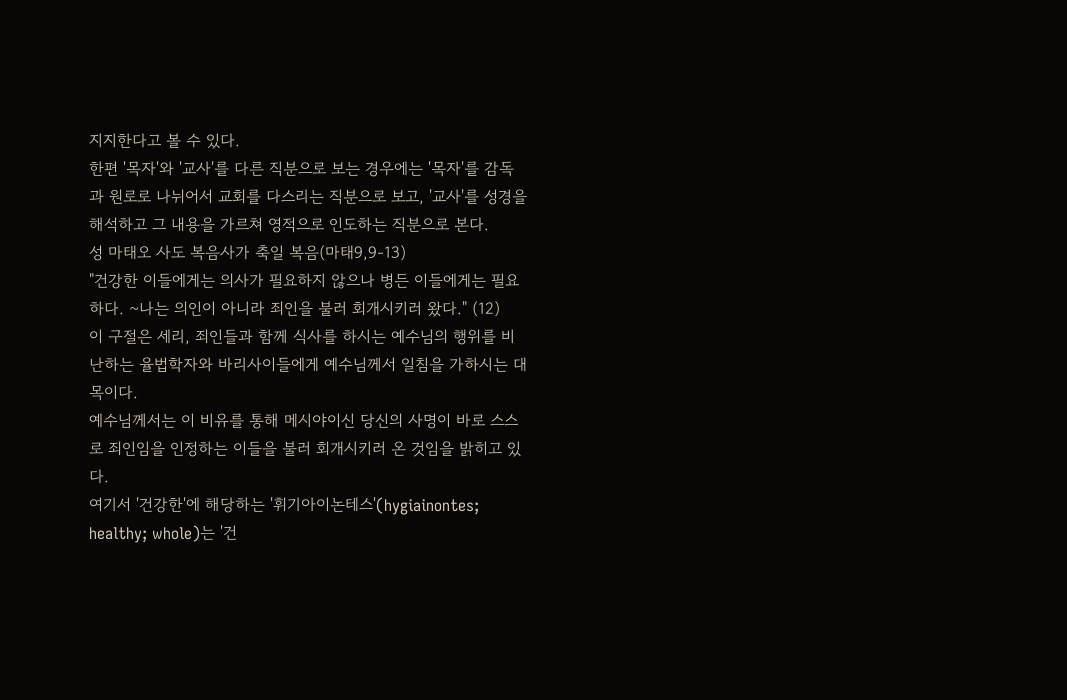지지한다고 볼 수 있다.
한편 '목자'와 '교사'를 다른 직분으로 보는 경우에는 '목자'를 감독과 원로로 나뉘어서 교회를 다스리는 직분으로 보고, '교사'를 성경을 해석하고 그 내용을 가르쳐 영적으로 인도하는 직분으로 본다.
성 마태오 사도 복음사가 축일 복음(마태9,9-13)
"건강한 이들에게는 의사가 필요하지 않으나 병든 이들에게는 필요하다. ~나는 의인이 아니라 죄인을 불러 회개시키러 왔다." (12)
이 구절은 세리, 죄인들과 함께 식사를 하시는 예수님의 행위를 비난하는 율법학자와 바리사이들에게 예수님께서 일침을 가하시는 대목이다.
예수님께서는 이 비유를 통해 메시야이신 당신의 사명이 바로 스스로 죄인임을 인정하는 이들을 불러 회개시키러 온 것임을 밝히고 있다.
여기서 '건강한'에 해당하는 '휘기아이논테스'(hygiainontes; healthy; whole)는 '건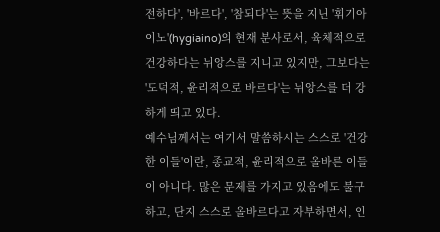전하다', '바르다', '참되다'는 뜻을 지닌 '휘기아이노'(hygiaino)의 현재 분사로서, 육체적으로 건강하다는 뉘앙스를 지니고 있지만, 그보다는 '도덕적, 윤리적으로 바르다'는 뉘앙스를 더 강하게 띄고 있다.
예수님께서는 여기서 말씀하시는 스스로 '건강한 이들'이란, 종교적, 윤리적으로 올바른 이들이 아니다. 많은 문제를 가지고 있음에도 불구하고, 단지 스스로 올바르다고 자부하면서, 인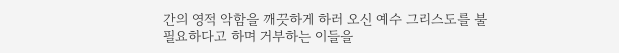간의 영적 악함을 깨끗하게 하러 오신 예수 그리스도를 불필요하다고 하며 거부하는 이들을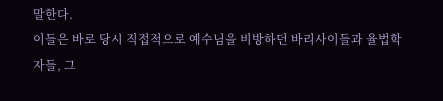말한다.
이들은 바로 당시 직접적으로 예수님을 비방하던 바리사이들과 율법학자들, 그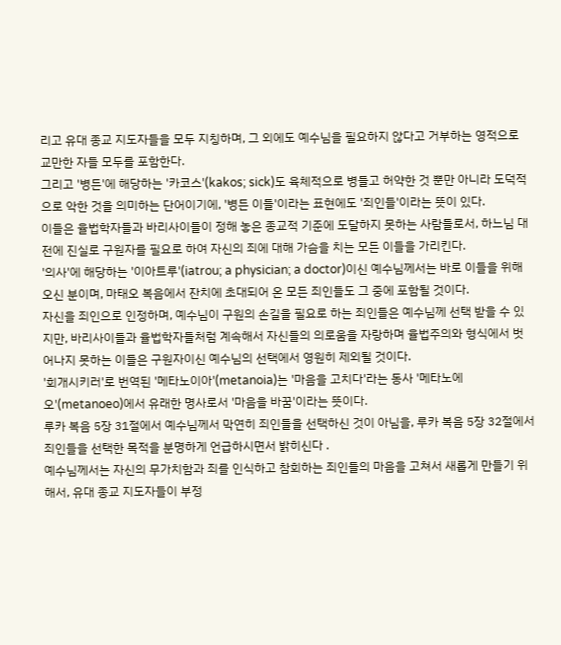리고 유대 종교 지도자들을 모두 지칭하며, 그 외에도 예수님을 필요하지 않다고 거부하는 영적으로 교만한 자들 모두를 포함한다.
그리고 '병든'에 해당하는 '카코스'(kakos; sick)도 육체적으로 병들고 허약한 것 뿐만 아니라 도덕적으로 악한 것을 의미하는 단어이기에, '병든 이들'이라는 표현에도 '죄인들'이라는 뜻이 있다.
이들은 율법학자들과 바리사이들이 정해 놓은 종교적 기준에 도달하지 못하는 사람들로서, 하느님 대전에 진실로 구원자를 필요로 하여 자신의 죄에 대해 가슴을 치는 모든 이들을 가리킨다.
'의사'에 해당하는 '이아트루'(iatrou; a physician; a doctor)이신 예수님께서는 바로 이들을 위해 오신 분이며, 마태오 복음에서 잔치에 초대되어 온 모든 죄인들도 그 중에 포함될 것이다.
자신을 죄인으로 인정하며, 예수님이 구원의 손길을 필요로 하는 죄인들은 예수님께 선택 받을 수 있지만, 바리사이들과 율법학자들처럼 계속해서 자신들의 의로움을 자랑하며 율법주의와 형식에서 벗어나지 못하는 이들은 구원자이신 예수님의 선택에서 영원히 제외될 것이다.
'회개시키러'로 번역된 '메타노이아'(metanoia)는 '마음을 고치다'라는 동사 '메타노에오'(metanoeo)에서 유래한 명사로서 '마음을 바꿈'이라는 뜻이다.
루카 복음 5장 31절에서 예수님께서 막연히 죄인들을 선택하신 것이 아님을, 루카 복음 5장 32절에서 죄인들을 선택한 목적을 분명하게 언급하시면서 밝히신다 .
예수님께서는 자신의 무가치함과 죄를 인식하고 참회하는 죄인들의 마음을 고쳐서 새롭게 만들기 위해서, 유대 종교 지도자들이 부정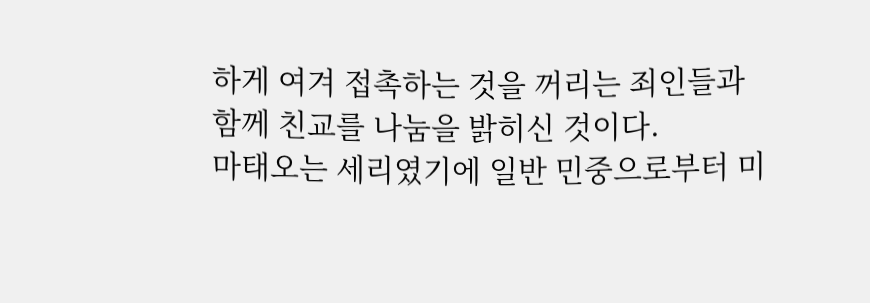하게 여겨 접촉하는 것을 꺼리는 죄인들과 함께 친교를 나눔을 밝히신 것이다.
마태오는 세리였기에 일반 민중으로부터 미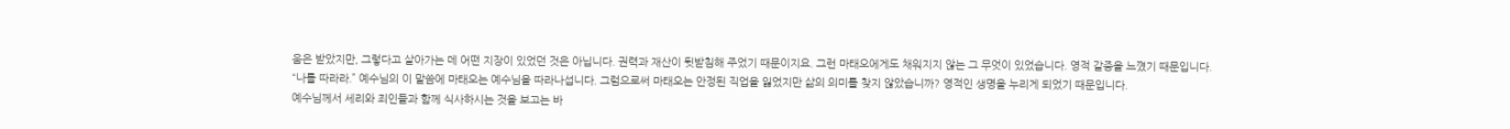움은 받았지만, 그렇다고 살아가는 데 어떤 지장이 있었던 것은 아닙니다. 권력과 재산이 뒷받침해 주었기 때문이지요. 그런 마태오에게도 채워지지 않는 그 무엇이 있었습니다. 영적 갈증을 느꼈기 때문입니다.
“나를 따라라.” 예수님의 이 말씀에 마태오는 예수님을 따라나섭니다. 그럼으로써 마태오는 안정된 직업을 잃었지만 삶의 의미를 찾지 않았습니까? 영적인 생명을 누리게 되었기 때문입니다.
예수님께서 세리와 죄인들과 함께 식사하시는 것을 보고는 바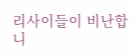리사이들이 비난합니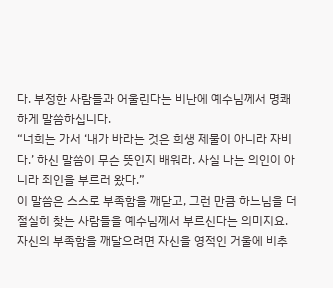다. 부정한 사람들과 어울린다는 비난에 예수님께서 명쾌하게 말씀하십니다.
“너희는 가서 ‘내가 바라는 것은 희생 제물이 아니라 자비다.’ 하신 말씀이 무슨 뜻인지 배워라. 사실 나는 의인이 아니라 죄인을 부르러 왔다.”
이 말씀은 스스로 부족함을 깨닫고, 그런 만큼 하느님을 더 절실히 찾는 사람들을 예수님께서 부르신다는 의미지요. 자신의 부족함을 깨달으려면 자신을 영적인 거울에 비추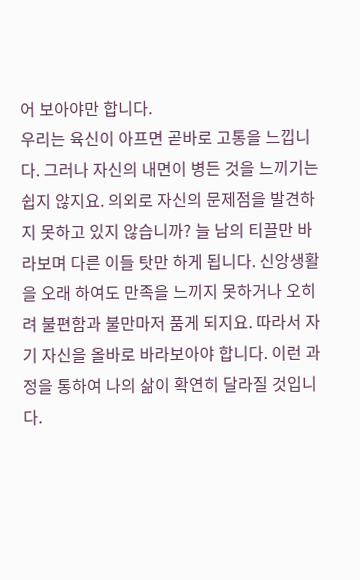어 보아야만 합니다.
우리는 육신이 아프면 곧바로 고통을 느낍니다. 그러나 자신의 내면이 병든 것을 느끼기는 쉽지 않지요. 의외로 자신의 문제점을 발견하지 못하고 있지 않습니까? 늘 남의 티끌만 바라보며 다른 이들 탓만 하게 됩니다. 신앙생활을 오래 하여도 만족을 느끼지 못하거나 오히려 불편함과 불만마저 품게 되지요. 따라서 자기 자신을 올바로 바라보아야 합니다. 이런 과정을 통하여 나의 삶이 확연히 달라질 것입니다.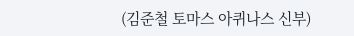(김준철 토마스 아퀴나스 신부)